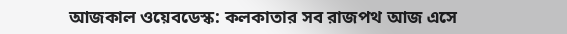আজকাল ওয়েবডেস্ক: কলকাতার সব রাজপথ আজ এসে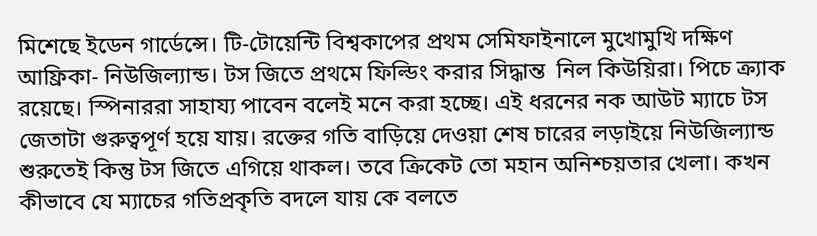মিশেছে ইডেন গার্ডেন্সে। টি-টোয়েন্টি বিশ্বকাপের প্রথম সেমিফাইনালে মুখোমুখি দক্ষিণ আফ্রিকা- নিউজিল্যান্ড। টস জিতে প্রথমে ফিল্ডিং করার সিদ্ধান্ত  নিল কিউয়িরা। পিচে ক্র্যাক রয়েছে। স্পিনাররা সাহায্য পাবেন বলেই মনে করা হচ্ছে। এই ধরনের নক আউট ম্যাচে টস জেতাটা গুরুত্বপূর্ণ হয়ে যায়। রক্তের গতি বাড়িয়ে দেওয়া শেষ চারের লড়াইয়ে নিউজিল্যান্ড শুরুতেই কিন্তু টস জিতে এগিয়ে থাকল। তবে ক্রিকেট তো মহান অনিশ্চয়তার খেলা। কখন কীভাবে যে ম্যাচের গতিপ্রকৃতি বদলে যায় কে বলতে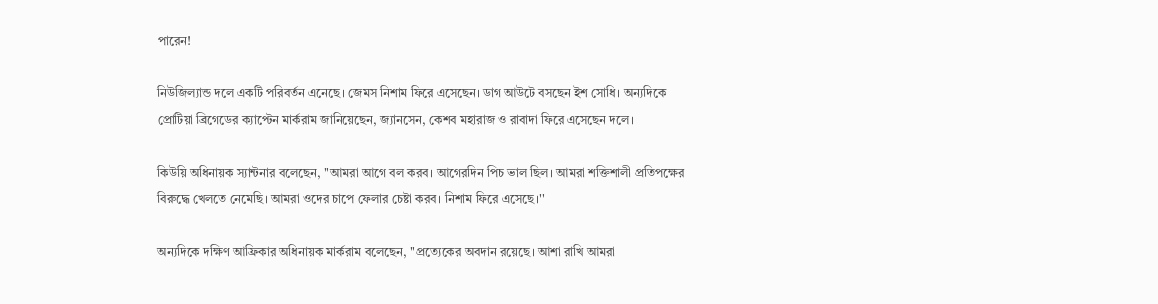পারেন!

নিউজিল্যান্ড দলে একটি পরিবর্তন এনেছে। জেমস নিশাম ফিরে এসেছেন। ডাগ আউটে বসছেন ইশ সোধি। অন্যদিকে প্রোটিয়া ব্রিগেডের ক্যাপ্টেন মার্করাম জানিয়েছেন, জ্যানসেন, কেশব মহারাজ ও রাবাদা ফিরে এসেছেন দলে।

কিউয়ি অধিনায়ক স্যান্টনার বলেছেন, ''আমরা আগে বল করব। আগেরদিন পিচ ভাল ছিল। আমরা শক্তিশালী প্রতিপক্ষের বিরুদ্ধে খেলতে নেমেছি। আমরা ওদের চাপে ফেলার চেষ্টা করব। নিশাম ফিরে এসেছে।''

অন্যদিকে দক্ষিণ আফ্রিকার অধিনায়ক মার্করাম বলেছেন, ''প্রত্যেকের অবদান রয়েছে। আশা রাখি আমরা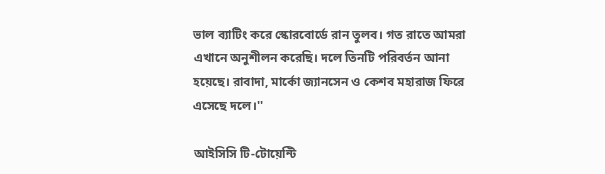ভাল ব্যাটিং করে স্কোরবোর্ডে রান তুলব। গত রাতে আমরা এখানে অনুশীলন করেছি। দলে তিনটি পরিবর্তন আনা হয়েছে। রাবাদা, মার্কো জ্যানসেন ও কেশব মহারাজ ফিরে এসেছে দলে।''

আইসিসি টি-টোয়েন্টি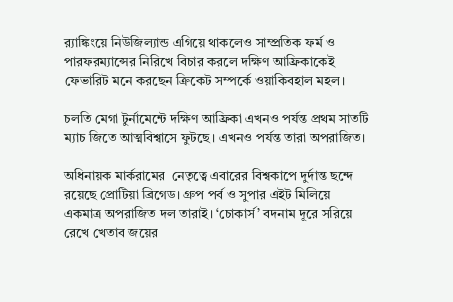র‍্যাঙ্কিংয়ে নিউজিল্যান্ড এগিয়ে থাকলেও সাম্প্রতিক ফর্ম ও পারফরম্যান্সের নিরিখে বিচার করলে দক্ষিণ আফ্রিকাকেই ফেভারিট মনে করছেন ক্রিকেট সম্পর্কে ওয়াকিবহাল মহল।

চলতি মেগা টুর্নামেন্টে দক্ষিণ আফ্রিকা এখনও পর্যন্ত প্রথম সাতটি ম্যাচ জিতে আত্মবিশ্বাসে ফুটছে। এখনও পর্যন্ত তারা অপরাজিত।

অধিনায়ক মার্করামের  নেতৃত্বে এবারের বিশ্বকাপে দুর্দান্ত ছন্দে রয়েছে প্রোটিয়া ব্রিগেড। গ্রুপ পর্ব ও সুপার এইট মিলিয়ে একমাত্র অপরাজিত দল তারাই। ‘চোকার্স’ বদনাম দূরে সরিয়ে রেখে খেতাব জয়ের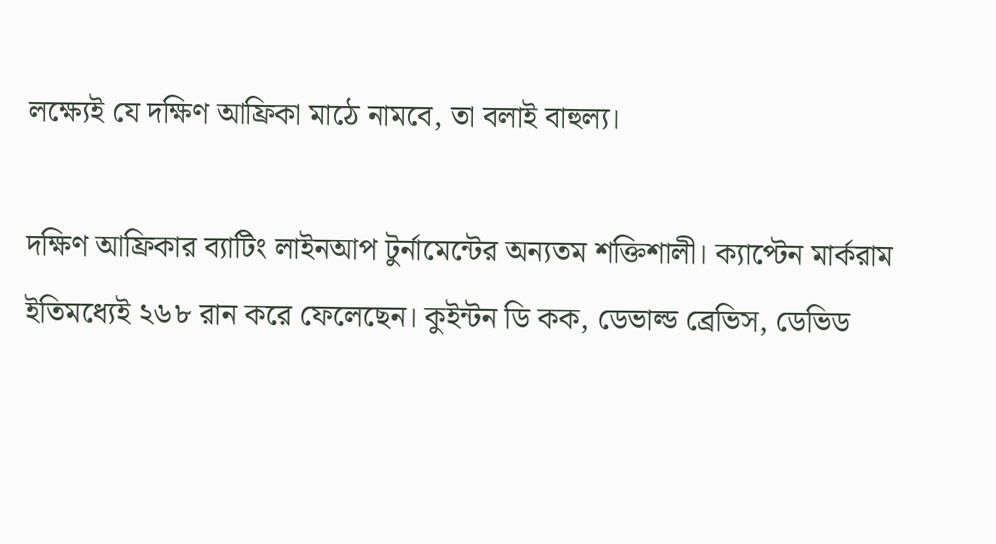লক্ষ্যেই যে দক্ষিণ আফ্রিকা মাঠে নামবে, তা বলাই বাহুল্য।

দক্ষিণ আফ্রিকার ব্যাটিং লাইনআপ টুর্নামেন্টের অন্যতম শক্তিশালী। ক্যাপ্টেন মার্করাম ইতিমধ্যেই ২৬৮ রান করে ফেলেছেন। কুইন্টন ডি কক, ডেভাল্ড ব্রেভিস, ডেভিড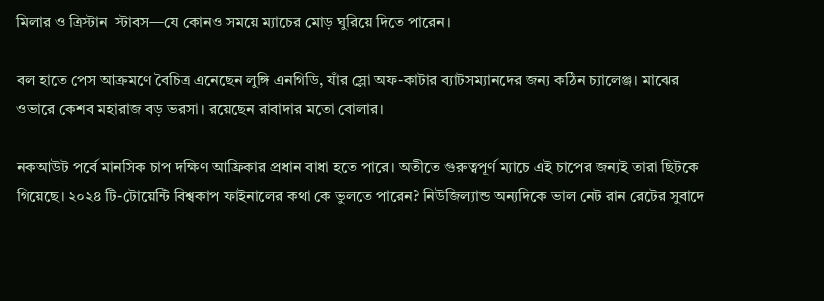মিলার ও ত্রিস্টান  স্টাবস—যে কোনও সময়ে ম্যাচের মোড় ঘুরিয়ে দিতে পারেন।

বল হাতে পেস আক্রমণে বৈচিত্র এনেছেন লুঙ্গি এনগিডি, যাঁর স্লো অফ-কাটার ব্যাটসম্যানদের জন্য কঠিন চ্যালেঞ্জ। মাঝের ওভারে কেশব মহারাজ বড় ভরসা। রয়েছেন রাবাদার মতো বোলার।

নকআউট পর্বে মানসিক চাপ দক্ষিণ আফ্রিকার প্রধান বাধা হতে পারে। অতীতে গুরুত্বপূর্ণ ম্যাচে এই চাপের জন্যই তারা ছিটকে গিয়েছে। ২০২৪ টি-টোয়েন্টি বিশ্বকাপ ফাইনালের কথা কে ভুলতে পারেন? নিউজিল্যান্ড অন্যদিকে ভাল নেট রান রেটের সুবাদে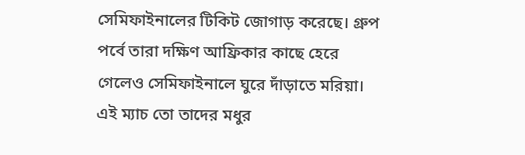সেমিফাইনালের টিকিট জোগাড় করেছে। গ্রুপ পর্বে তারা দক্ষিণ আফ্রিকার কাছে হেরে গেলেও সেমিফাইনালে ঘুরে দাঁড়াতে মরিয়া। এই ম্যাচ তো তাদের মধুর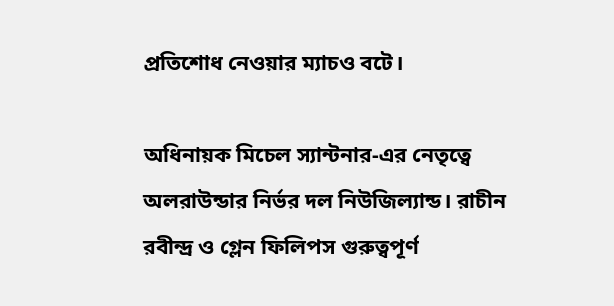প্রতিশোধ নেওয়ার ম্যাচও বটে।

অধিনায়ক মিচেল স্যান্টনার-এর নেতৃত্বে অলরাউন্ডার নির্ভর দল নিউজিল্যান্ড। রাচীন রবীন্দ্র ও গ্লেন ফিলিপস গুরুত্বপূর্ণ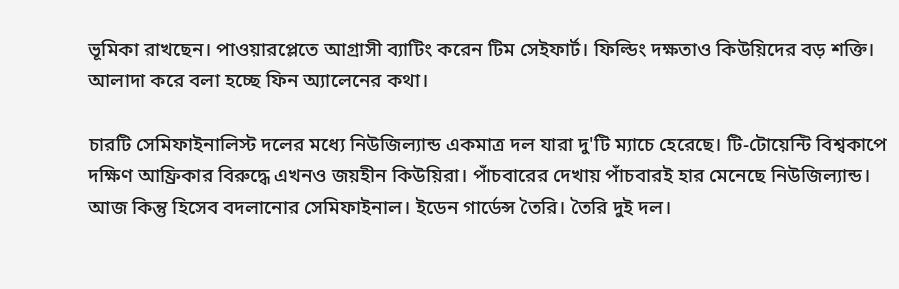ভূমিকা রাখছেন। পাওয়ারপ্লেতে আগ্রাসী ব্যাটিং করেন টিম সেইফার্ট। ফিল্ডিং দক্ষতাও কিউয়িদের বড় শক্তি। আলাদা করে বলা হচ্ছে ফিন অ্যালেনের কথা।

চারটি সেমিফাইনালিস্ট দলের মধ্যে নিউজিল্যান্ড একমাত্র দল যারা দু'টি ম্যাচে হেরেছে। টি-টোয়েন্টি বিশ্বকাপে দক্ষিণ আফ্রিকার বিরুদ্ধে এখনও জয়হীন কিউয়িরা। পাঁচবারের দেখায় পাঁচবারই হার মেনেছে নিউজিল্যান্ড। আজ কিন্তু হিসেব বদলানোর সেমিফাইনাল। ইডেন গার্ডেন্স তৈরি। তৈরি দুই দল।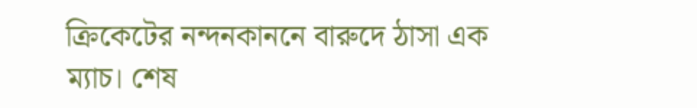ক্রিকেটের নন্দনকাননে বারুদে ঠাসা এক ম্যাচ। শেষ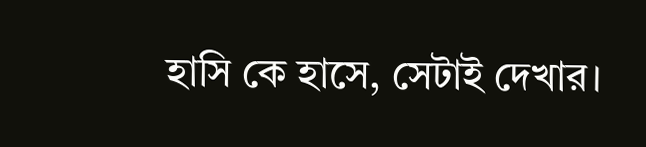হাসি কে হাসে, সেটাই দেখার।